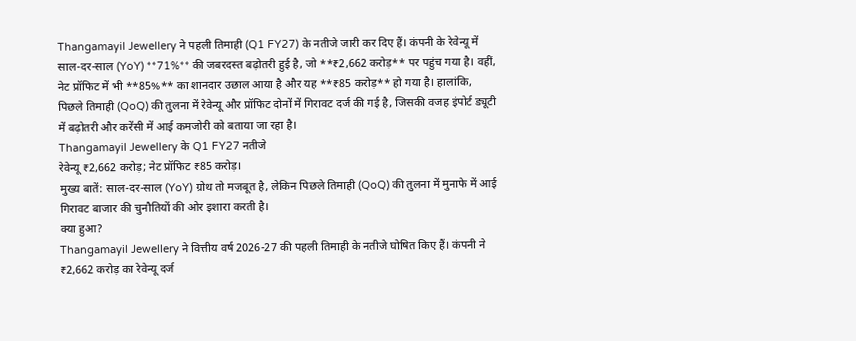Thangamayil Jewellery ने पहली तिमाही (Q1 FY27) के नतीजे जारी कर दिए हैं। कंपनी के रेवेन्यू में साल-दर-साल (YoY) **71%** की जबरदस्त बढ़ोतरी हुई है, जो **₹2,662 करोड़** पर पहुंच गया है। वहीं, नेट प्रॉफिट में भी **85%** का शानदार उछाल आया है और यह **₹85 करोड़** हो गया है। हालांकि, पिछले तिमाही (QoQ) की तुलना में रेवेन्यू और प्रॉफिट दोनों में गिरावट दर्ज की गई है, जिसकी वजह इंपोर्ट ड्यूटी में बढ़ोतरी और करेंसी में आई कमजोरी को बताया जा रहा है।
Thangamayil Jewellery के Q1 FY27 नतीजे
रेवेन्यू ₹2,662 करोड़; नेट प्रॉफिट ₹85 करोड़।
मुख्य बातें: साल-दर-साल (YoY) ग्रोथ तो मजबूत है, लेकिन पिछले तिमाही (QoQ) की तुलना में मुनाफे में आई गिरावट बाजार की चुनौतियों की ओर इशारा करती है।
क्या हुआ?
Thangamayil Jewellery ने वित्तीय वर्ष 2026-27 की पहली तिमाही के नतीजे घोषित किए हैं। कंपनी ने ₹2,662 करोड़ का रेवेन्यू दर्ज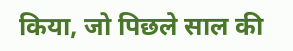किया, जो पिछले साल की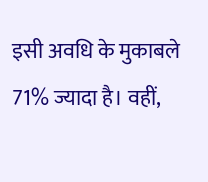इसी अवधि के मुकाबले 71% ज्यादा है। वहीं,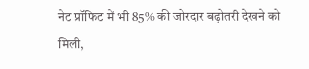नेट प्रॉफिट में भी 85% की जोरदार बढ़ोतरी देखने को मिली,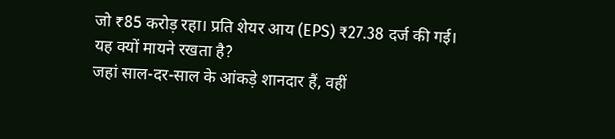जो ₹85 करोड़ रहा। प्रति शेयर आय (EPS) ₹27.38 दर्ज की गई।
यह क्यों मायने रखता है?
जहां साल-दर-साल के आंकड़े शानदार हैं, वहीं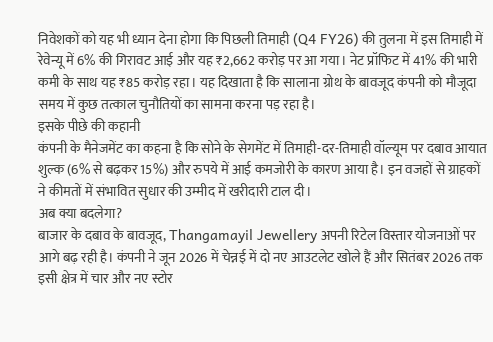निवेशकों को यह भी ध्यान देना होगा कि पिछली तिमाही (Q4 FY26) की तुलना में इस तिमाही में रेवेन्यू में 6% की गिरावट आई और यह ₹2,662 करोड़ पर आ गया। नेट प्रॉफिट में 41% की भारी कमी के साथ यह ₹85 करोड़ रहा। यह दिखाता है कि सालाना ग्रोथ के बावजूद कंपनी को मौजूदा समय में कुछ तत्काल चुनौतियों का सामना करना पड़ रहा है।
इसके पीछे की कहानी
कंपनी के मैनेजमेंट का कहना है कि सोने के सेगमेंट में तिमाही-दर-तिमाही वॉल्यूम पर दबाव आयात शुल्क (6% से बढ़कर 15%) और रुपये में आई कमजोरी के कारण आया है। इन वजहों से ग्राहकों ने कीमतों में संभावित सुधार की उम्मीद में खरीदारी टाल दी।
अब क्या बदलेगा?
बाजार के दबाव के बावजूद, Thangamayil Jewellery अपनी रिटेल विस्तार योजनाओं पर आगे बढ़ रही है। कंपनी ने जून 2026 में चेन्नई में दो नए आउटलेट खोले हैं और सितंबर 2026 तक इसी क्षेत्र में चार और नए स्टोर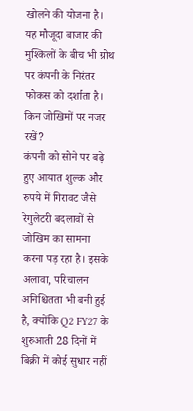खोलने की योजना है। यह मौजूदा बाजार की मुश्किलों के बीच भी ग्रोथ पर कंपनी के निरंतर फोकस को दर्शाता है।
किन जोखिमों पर नजर रखें?
कंपनी को सोने पर बढ़े हुए आयात शुल्क और रुपये में गिरावट जैसे रेगुलेटरी बदलावों से जोखिम का सामना करना पड़ रहा है। इसके अलावा, परिचालन अनिश्चितता भी बनी हुई है, क्योंकि Q2 FY27 के शुरुआती 28 दिनों में बिक्री में कोई सुधार नहीं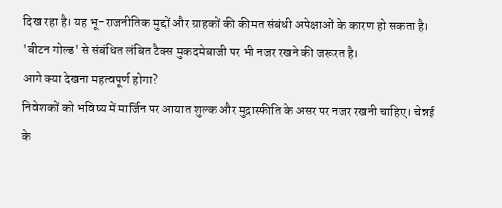दिख रहा है। यह भू-राजनीतिक मुद्दों और ग्राहकों की कीमत संबंधी अपेक्षाओं के कारण हो सकता है। 'बीटन गोल्ड' से संबंधित लंबित टैक्स मुकदमेबाजी पर भी नजर रखने की जरूरत है।
आगे क्या देखना महत्वपूर्ण होगा?
निवेशकों को भविष्य में मार्जिन पर आयात शुल्क और मुद्रास्फीति के असर पर नजर रखनी चाहिए। चेन्नई के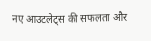नए आउटलेट्स की सफलता और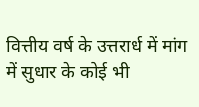वित्तीय वर्ष के उत्तरार्ध में मांग में सुधार के कोई भी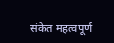संकेत महत्वपूर्ण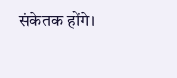संकेतक होंगे।